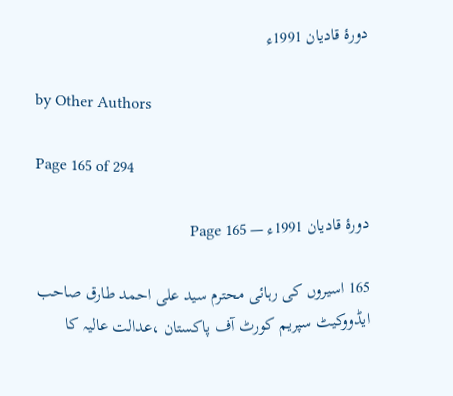دورۂ قادیان 1991ء

by Other Authors

Page 165 of 294

دورۂ قادیان 1991ء — Page 165

165 اسیروں کی رہائی محترم سید علی احمد طارق صاحب ایڈووکیٹ سپریم کورٹ آف پاکستان ،عدالت عالیہ کا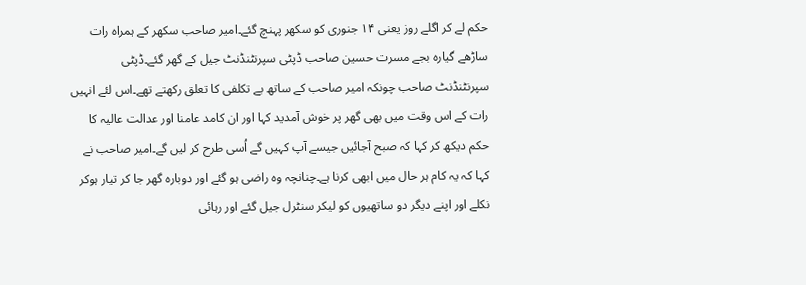حکم لے کر اگلے روز یعنی ۱۴ جنوری کو سکھر پہنچ گئے۔امیر صاحب سکھر کے ہمراہ رات ساڑھے گیارہ بجے مسرت حسین صاحب ڈپٹی سپرنٹنڈنٹ جیل کے گھر گئے۔ڈپٹی سپرنٹنڈنٹ صاحب چونکہ امیر صاحب کے ساتھ بے تکلفی کا تعلق رکھتے تھے۔اس لئے انہیں رات کے اس وقت میں بھی گھر پر خوش آمدید کہا اور ان کامد عامنا اور عدالت عالیہ کا حکم دیکھ کر کہا کہ صبح آجائیں جیسے آپ کہیں گے اُسی طرح کر لیں گے۔امیر صاحب نے کہا کہ یہ کام ہر حال میں ابھی کرنا ہے۔چنانچہ وہ راضی ہو گئے اور دوبارہ گھر جا کر تیار ہوکر نکلے اور اپنے دیگر دو ساتھیوں کو لیکر سنٹرل جیل گئے اور رہائی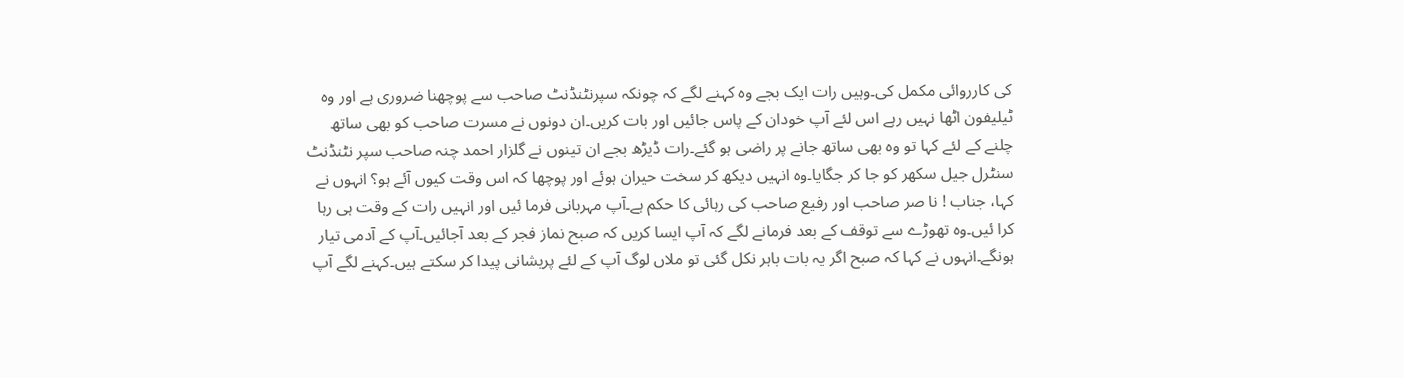کی کارروائی مکمل کی۔وہیں رات ایک بجے وہ کہنے لگے کہ چونکہ سپرنٹنڈنٹ صاحب سے پوچھنا ضروری ہے اور وہ ٹیلیفون اٹھا نہیں رہے اس لئے آپ خودان کے پاس جائیں اور بات کریں۔ان دونوں نے مسرت صاحب کو بھی ساتھ چلنے کے لئے کہا تو وہ بھی ساتھ جانے پر راضی ہو گئے۔رات ڈیڑھ بجے ان تینوں نے گلزار احمد چنہ صاحب سپر نٹنڈنٹ سنٹرل جیل سکھر کو جا کر جگایا۔وہ انہیں دیکھ کر سخت حیران ہوئے اور پوچھا کہ اس وقت کیوں آئے ہو؟ انہوں نے کہا، جناب ! نا صر صاحب اور رفیع صاحب کی رہائی کا حکم ہے۔آپ مہربانی فرما ئیں اور انہیں رات کے وقت ہی رہا کرا ئیں۔وہ تھوڑے سے توقف کے بعد فرمانے لگے کہ آپ ایسا کریں کہ صبح نماز فجر کے بعد آجائیں۔آپ کے آدمی تیار ہونگے۔انہوں نے کہا کہ صبح اگر یہ بات باہر نکل گئی تو ملاں لوگ آپ کے لئے پریشانی پیدا کر سکتے ہیں۔کہنے لگے آپ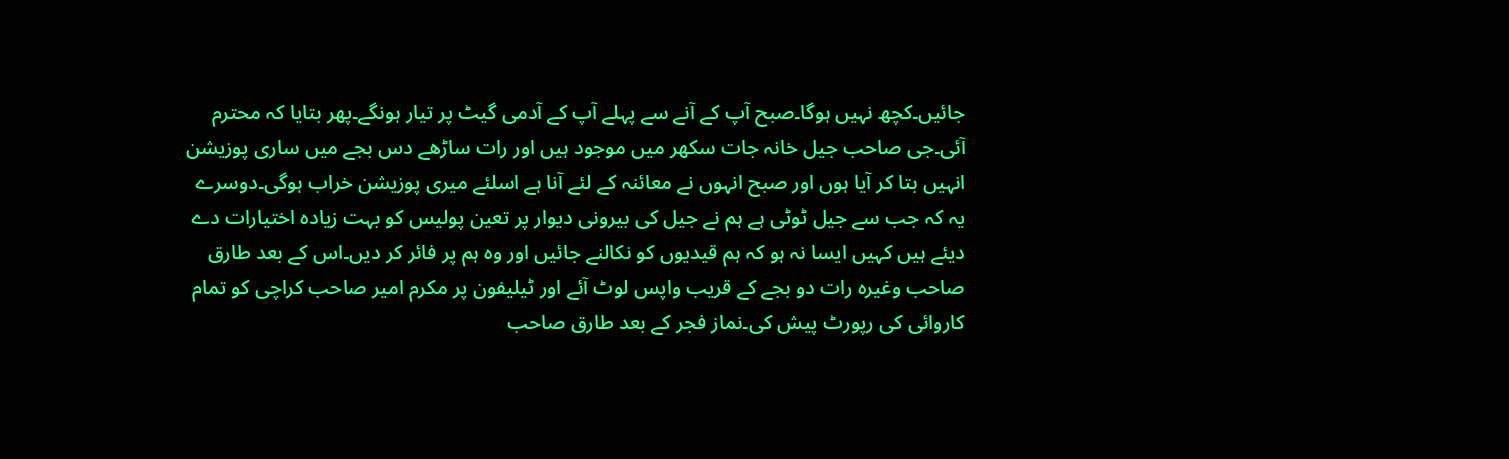جائیں۔کچھ نہیں ہوگا۔صبح آپ کے آنے سے پہلے آپ کے آدمی گیٹ پر تیار ہونگے۔پھر بتایا کہ محترم آئی۔جی صاحب جیل خانہ جات سکھر میں موجود ہیں اور رات ساڑھے دس بجے میں ساری پوزیشن انہیں بتا کر آیا ہوں اور صبح انہوں نے معائنہ کے لئے آنا ہے اسلئے میری پوزیشن خراب ہوگی۔دوسرے یہ کہ جب سے جیل ٹوٹی ہے ہم نے جیل کی بیرونی دیوار پر تعین پولیس کو بہت زیادہ اختیارات دے دیئے ہیں کہیں ایسا نہ ہو کہ ہم قیدیوں کو نکالنے جائیں اور وہ ہم پر فائر کر دیں۔اس کے بعد طارق صاحب وغیرہ رات دو بجے کے قریب واپس لوٹ آئے اور ٹیلیفون پر مکرم امیر صاحب کراچی کو تمام کاروائی کی رپورٹ پیش کی۔نماز فجر کے بعد طارق صاحب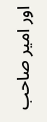اور امیر صاحب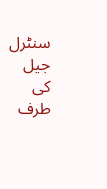سنٹرل جیل کی طرف